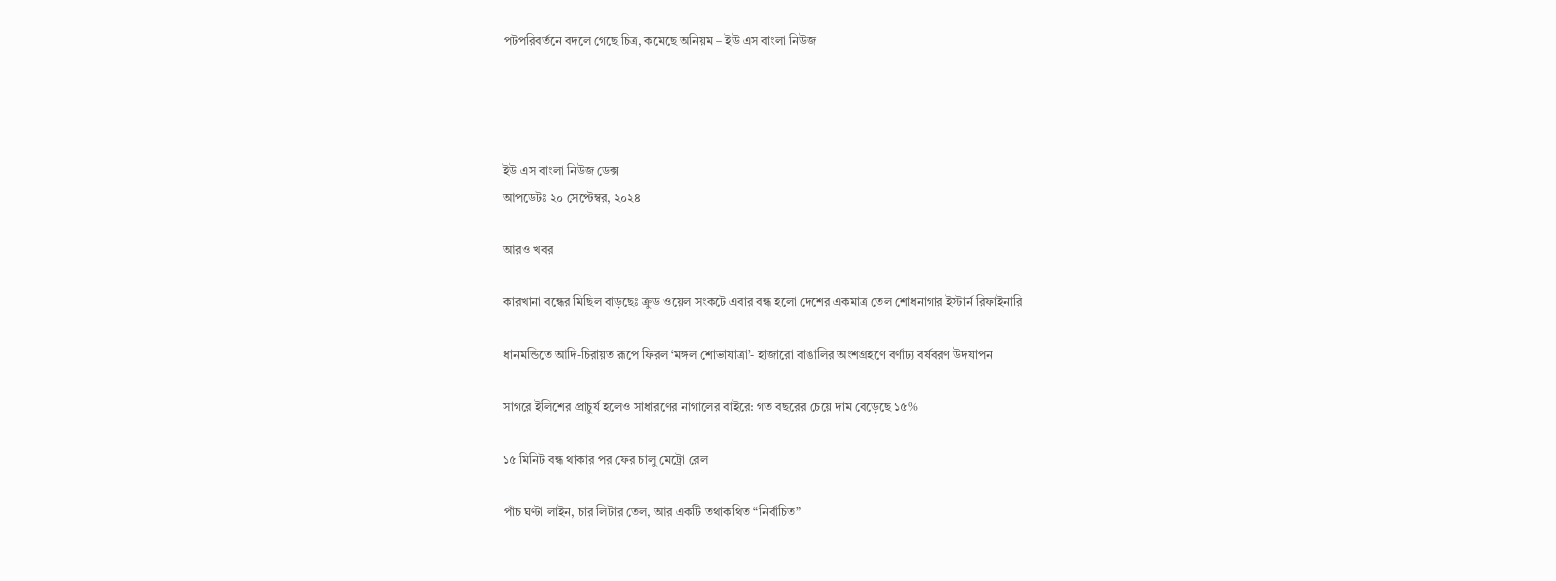পটপরিবর্তনে বদলে গেছে চিত্র, কমেছে অনিয়ম – ইউ এস বাংলা নিউজ




ইউ এস বাংলা নিউজ ডেক্স
আপডেটঃ ২০ সেপ্টেম্বর, ২০২৪

আরও খবর

কারখানা বন্ধের মিছিল বাড়ছেঃ ক্রুড ওয়েল সংকটে এবার বন্ধ হলো দেশের একমাত্র তেল শোধনাগার ইস্টার্ন রিফাইনারি

ধানমন্ডিতে আদি-চিরায়ত রূপে ফিরল ‘মঙ্গল শোভাযাত্রা’- হাজারো বাঙালির অংশগ্রহণে বর্ণাঢ্য বর্ষবরণ উদযাপন

সাগরে ইলিশের প্রাচুর্য হলেও সাধারণের নাগালের বাইরে: গত বছরের চেয়ে দাম বেড়েছে ১৫%

১৫ মিনিট বন্ধ থাকার পর ফের চালু মেট্রো রেল

পাঁচ ঘণ্টা লাইন, চার লিটার তেল, আর একটি তথাকথিত “নির্বাচিত”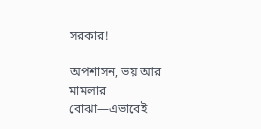সরকার!

অপশাসন, ভয় আর মামলার বোঝা—এভাবেই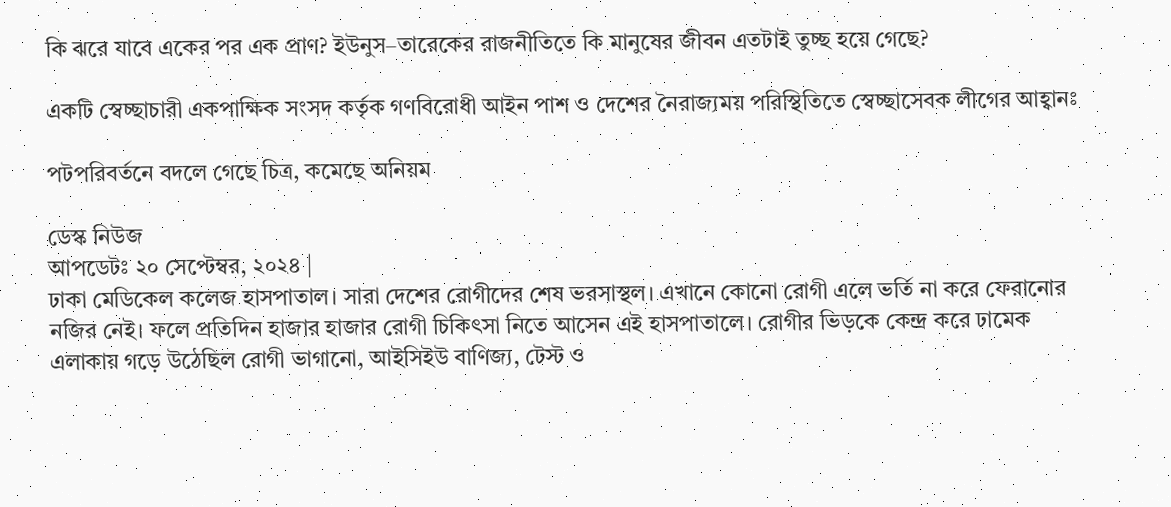কি ঝরে যাবে একের পর এক প্রাণ? ইউনুস–তারেকের রাজনীতিতে কি মানুষের জীবন এতটাই তুচ্ছ হয়ে গেছে?

একটি স্বেচ্ছাচারী একপাক্ষিক সংসদ কর্তৃক গণবিরোধী আইন পাশ ও দেশের নৈরাজ্যময় পরিস্থিতিতে স্বেচ্ছাসেবক লীগের আহ্বানঃ

পটপরিবর্তনে বদলে গেছে চিত্র, কমেছে অনিয়ম

ডেস্ক নিউজ
আপডেটঃ ২০ সেপ্টেম্বর, ২০২৪ |
ঢাকা মেডিকেল কলেজ হাসপাতাল। সারা দেশের রোগীদের শেষ ভরসাস্থল। এখানে কোনো রোগী এলে ভর্তি না করে ফেরানোর নজির নেই। ফলে প্রতিদিন হাজার হাজার রোগী চিকিৎসা নিতে আসেন এই হাসপাতালে। রোগীর ভিড়কে কেন্দ্র করে ঢামেক এলাকায় গড়ে উঠেছিল রোগী ভাগানো, আইসিইউ বাণিজ্য, টেস্ট ও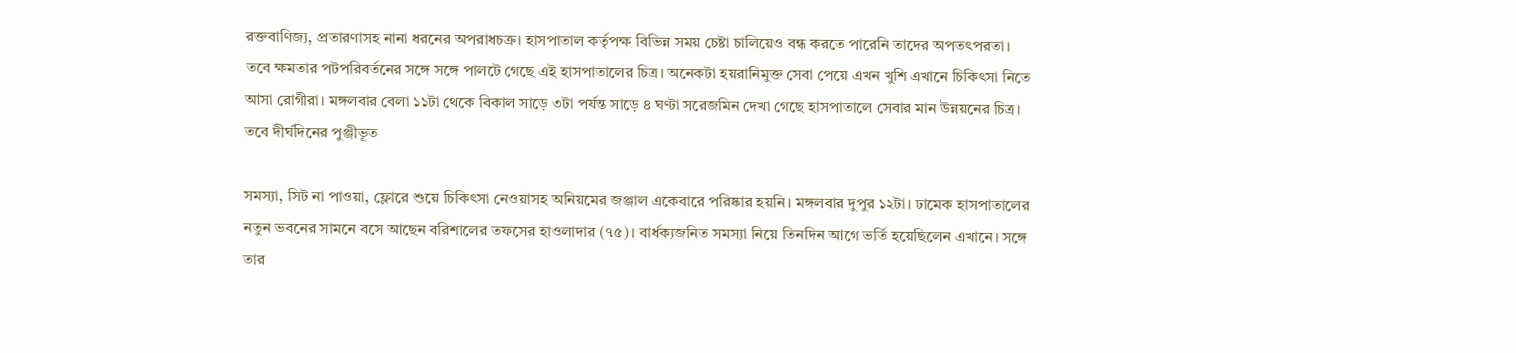রক্তবাণিজ্য, প্রতারণাসহ নানা ধরনের অপরাধচক্র। হাসপাতাল কর্তৃপক্ষ বিভিন্ন সময় চেষ্টা চালিয়েও বন্ধ করতে পারেনি তাদের অপতৎপরতা। তবে ক্ষমতার পটপরিবর্তনের সঙ্গে সঙ্গে পালটে গেছে এই হাসপাতালের চিত্র। অনেকটা হয়রানিমুক্ত সেবা পেয়ে এখন খুশি এখানে চিকিৎসা নিতে আসা রোগীরা। মঙ্গলবার বেলা ১১টা থেকে বিকাল সাড়ে ৩টা পর্যন্ত সাড়ে ৪ ঘণ্টা সরেজমিন দেখা গেছে হাসপাতালে সেবার মান উন্নয়নের চিত্র। তবে দীর্ঘদিনের পুঞ্জীভূত

সমস্যা, সিট না পাওয়া, ফ্লোরে শুয়ে চিকিৎসা নেওয়াসহ অনিয়মের জঞ্জাল একেবারে পরিষ্কার হয়নি। মঙ্গলবার দুপুর ১২টা। ঢামেক হাসপাতালের নতুন ভবনের সামনে বসে আছেন বরিশালের তফসের হাওলাদার (৭৫)। বার্ধক্যজনিত সমস্যা নিয়ে তিনদিন আগে ভর্তি হয়েছিলেন এখানে। সঙ্গে তার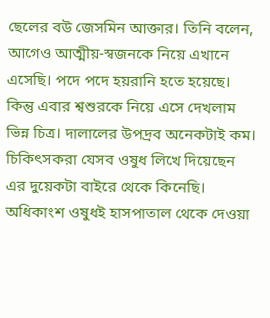ছেলের বউ জেসমিন আক্তার। তিনি বলেন, আগেও আত্মীয়-স্বজনকে নিয়ে এখানে এসেছি। পদে পদে হয়রানি হতে হয়েছে। কিন্তু এবার শ্বশুরকে নিয়ে এসে দেখলাম ভিন্ন চিত্র। দালালের উপদ্রব অনেকটাই কম। চিকিৎসকরা যেসব ওষুধ লিখে দিয়েছেন এর দুয়েকটা বাইরে থেকে কিনেছি। অধিকাংশ ওষুধই হাসপাতাল থেকে দেওয়া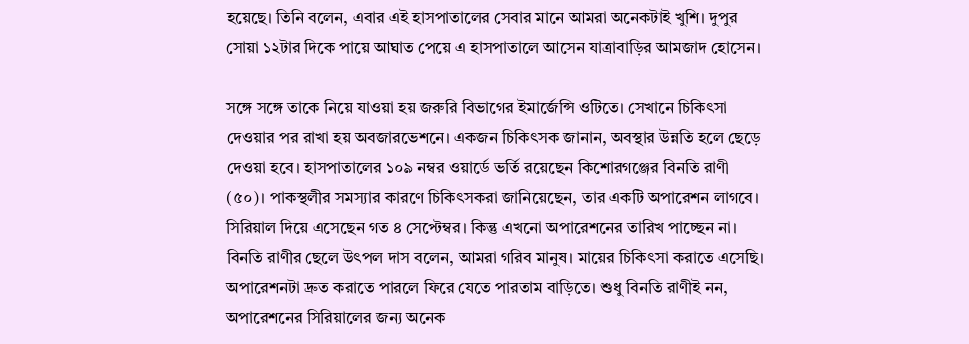হয়েছে। তিনি বলেন, এবার এই হাসপাতালের সেবার মানে আমরা অনেকটাই খুশি। দুপুর সোয়া ১২টার দিকে পায়ে আঘাত পেয়ে এ হাসপাতালে আসেন যাত্রাবাড়ির আমজাদ হোসেন।

সঙ্গে সঙ্গে তাকে নিয়ে যাওয়া হয় জরুরি বিভাগের ইমার্জেন্সি ওটিতে। সেখানে চিকিৎসা দেওয়ার পর রাখা হয় অবজারভেশনে। একজন চিকিৎসক জানান, অবস্থার উন্নতি হলে ছেড়ে দেওয়া হবে। হাসপাতালের ১০৯ নম্বর ওয়ার্ডে ভর্তি রয়েছেন কিশোরগঞ্জের বিনতি রাণী (৫০)। পাকস্থলীর সমস্যার কারণে চিকিৎসকরা জানিয়েছেন, তার একটি অপারেশন লাগবে। সিরিয়াল দিয়ে এসেছেন গত ৪ সেপ্টেম্বর। কিন্তু এখনো অপারেশনের তারিখ পাচ্ছেন না। বিনতি রাণীর ছেলে উৎপল দাস বলেন, আমরা গরিব মানুষ। মায়ের চিকিৎসা করাতে এসেছি। অপারেশনটা দ্রুত করাতে পারলে ফিরে যেতে পারতাম বাড়িতে। শুধু বিনতি রাণীই নন, অপারেশনের সিরিয়ালের জন্য অনেক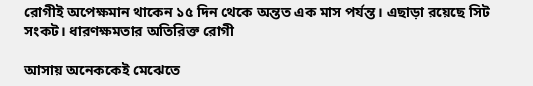রোগীই অপেক্ষমান থাকেন ১৫ দিন থেকে অন্তত এক মাস পর্যন্ত। এছাড়া রয়েছে সিট সংকট। ধারণক্ষমতার অতিরিক্ত রোগী

আসায় অনেককেই মেঝেতে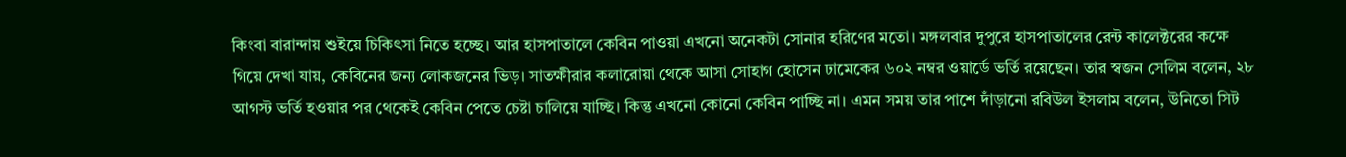কিংবা বারান্দায় শুইয়ে চিকিৎসা নিতে হচ্ছে। আর হাসপাতালে কেবিন পাওয়া এখনো অনেকটা সোনার হরিণের মতো। মঙ্গলবার দুপুরে হাসপাতালের রেন্ট কালেক্টরের কক্ষে গিয়ে দেখা যায়, কেবিনের জন্য লোকজনের ভিড়। সাতক্ষীরার কলারোয়া থেকে আসা সোহাগ হোসেন ঢামেকের ৬০২ নম্বর ওয়ার্ডে ভর্তি রয়েছেন। তার স্বজন সেলিম বলেন, ২৮ আগস্ট ভর্তি হওয়ার পর থেকেই কেবিন পেতে চেষ্টা চালিয়ে যাচ্ছি। কিন্তু এখনো কোনো কেবিন পাচ্ছি না। এমন সময় তার পাশে দাঁড়ানো রবিউল ইসলাম বলেন, উনিতো সিট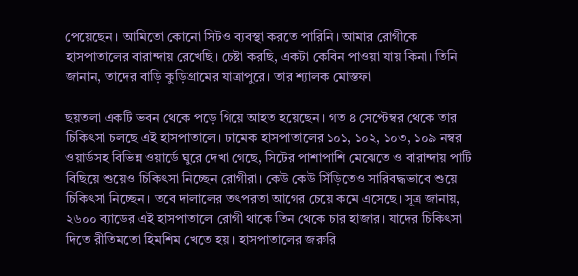পেয়েছেন। আমিতো কোনো সিটও ব্যবস্থা করতে পারিনি। আমার রোগীকে হাসপাতালের বারান্দায় রেখেছি। চেষ্টা করছি, একটা কেবিন পাওয়া যায় কিনা। তিনি জানান, তাদের বাড়ি কুড়িগ্রামের যাত্রাপুরে। তার শ্যালক মোস্তফা

ছয়তলা একটি ভবন থেকে পড়ে গিয়ে আহত হয়েছেন। গত ৪ সেপ্টেম্বর থেকে তার চিকিৎসা চলছে এই হাসপাতালে। ঢামেক হাসপাতালের ১০১, ১০২, ১০৩, ১০৯ নম্বর ওয়ার্ডসহ বিভিন্ন ওয়ার্ডে ঘুরে দেখা গেছে, সিটের পাশাপাশি মেঝেতে ও বারান্দায় পাটি বিছিয়ে শুয়েও চিকিৎসা নিচ্ছেন রোগীরা। কেউ কেউ সিঁড়িতেও সারিবদ্ধভাবে শুয়ে চিকিৎসা নিচ্ছেন। তবে দালালের তৎপরতা আগের চেয়ে কমে এসেছে। সূত্র জানায়, ২৬০০ ব্যাডের এই হাসপাতালে রোগী থাকে তিন থেকে চার হাজার। যাদের চিকিৎসা দিতে রীতিমতো হিমশিম খেতে হয়। হাসপাতালের জরুরি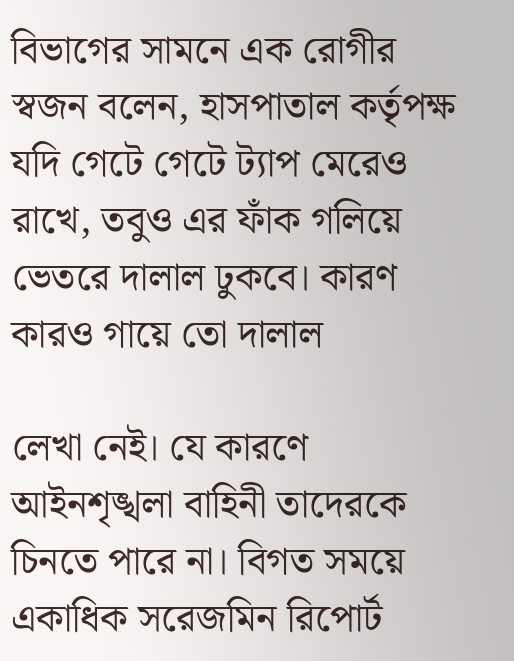বিভাগের সামনে এক রোগীর স্বজন বলেন, হাসপাতাল কর্তৃপক্ষ যদি গেটে গেটে ট্যাপ মেরেও রাখে, তবুও এর ফাঁক গলিয়ে ভেতরে দালাল ঢুকবে। কারণ কারও গায়ে তো দালাল

লেখা নেই। যে কারণে আইনশৃঙ্খলা বাহিনী তাদেরকে চিনতে পারে না। বিগত সময়ে একাধিক সরেজমিন রিপোর্ট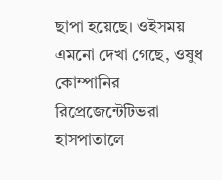ছাপা হয়েছে। ওইসময় এমনো দেখা গেছে, ওষুধ কোম্পানির রিপ্রেজেন্টেটিভরা হাসপাতালে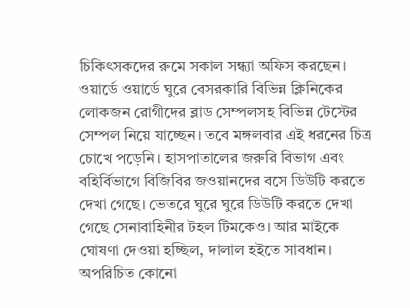চিকিৎসকদের রুমে সকাল সন্ধ্যা অফিস করছেন। ওয়ার্ডে ওয়ার্ডে ঘুরে বেসরকারি বিভিন্ন ক্লিনিকের লোকজন রোগীদের ব্লাড সেম্পলসহ বিভিন্ন টেস্টের সেম্পল নিয়ে যাচ্ছেন। তবে মঙ্গলবার এই ধরনের চিত্র চোখে পড়েনি। হাসপাতালের জরুরি বিভাগ এবং বহির্বিভাগে বিজিবির জওয়ানদের বসে ডিউটি করতে দেখা গেছে। ভেতরে ঘুরে ঘুরে ডিউটি করতে দেখা গেছে সেনাবাহিনীর টহল টিমকেও। আর মাইকে ঘোষণা দেওয়া হচ্ছিল, দালাল হইতে সাবধান। অপরিচিত কোনো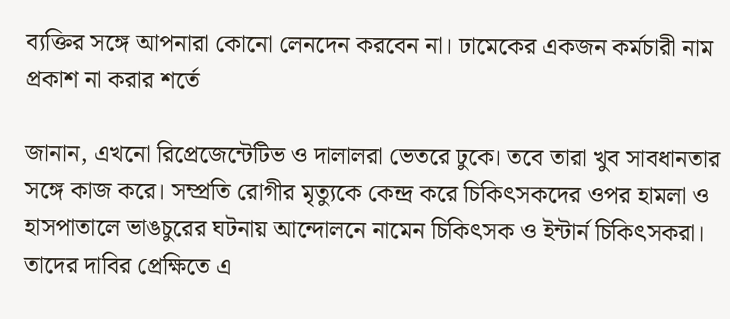ব্যক্তির সঙ্গে আপনারা কোনো লেনদেন করবেন না। ঢামেকের একজন কর্মচারী নাম প্রকাশ না করার শর্তে

জানান, এখনো রিপ্রেজেন্টেটিভ ও দালালরা ভেতরে ঢুকে। তবে তারা খুব সাবধানতার সঙ্গে কাজ করে। সম্প্রতি রোগীর মৃত্যুকে কেন্দ্র করে চিকিৎসকদের ওপর হামলা ও হাসপাতালে ভাঙচুরের ঘটনায় আন্দোলনে নামেন চিকিৎসক ও ইন্টার্ন চিকিৎসকরা। তাদের দাবির প্রেক্ষিতে এ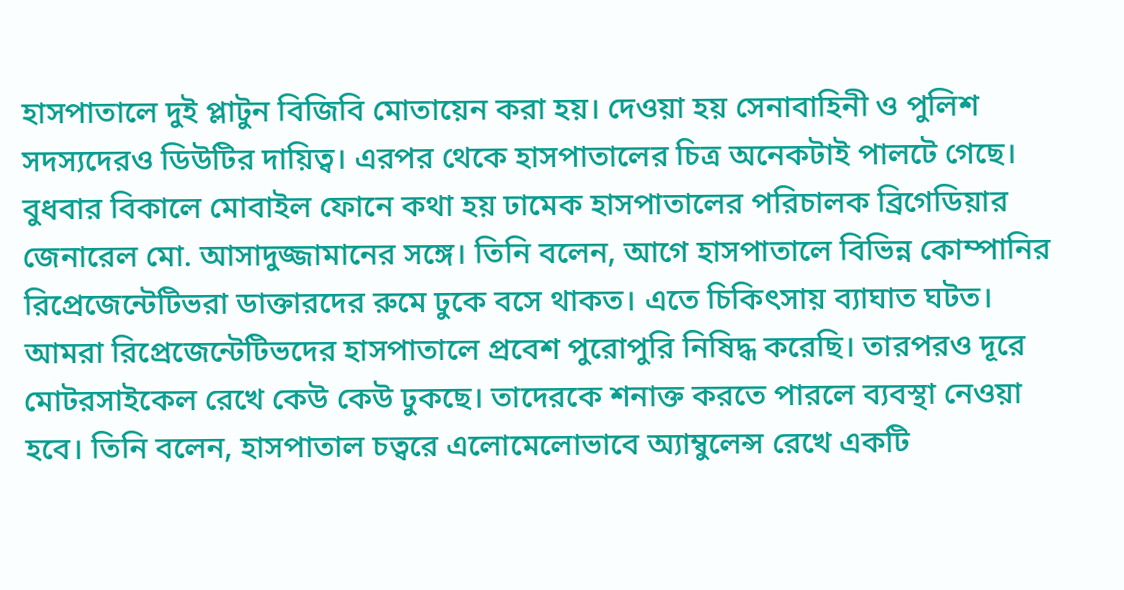হাসপাতালে দুই প্লাটুন বিজিবি মোতায়েন করা হয়। দেওয়া হয় সেনাবাহিনী ও পুলিশ সদস্যদেরও ডিউটির দায়িত্ব। এরপর থেকে হাসপাতালের চিত্র অনেকটাই পালটে গেছে। বুধবার বিকালে মোবাইল ফোনে কথা হয় ঢামেক হাসপাতালের পরিচালক ব্রিগেডিয়ার জেনারেল মো. আসাদুজ্জামানের সঙ্গে। তিনি বলেন, আগে হাসপাতালে বিভিন্ন কোম্পানির রিপ্রেজেন্টেটিভরা ডাক্তারদের রুমে ঢুকে বসে থাকত। এতে চিকিৎসায় ব্যাঘাত ঘটত। আমরা রিপ্রেজেন্টেটিভদের হাসপাতালে প্রবেশ পুরোপুরি নিষিদ্ধ করেছি। তারপরও দূরে মোটরসাইকেল রেখে কেউ কেউ ঢুকছে। তাদেরকে শনাক্ত করতে পারলে ব্যবস্থা নেওয়া হবে। তিনি বলেন, হাসপাতাল চত্বরে এলোমেলোভাবে অ্যাম্বুলেন্স রেখে একটি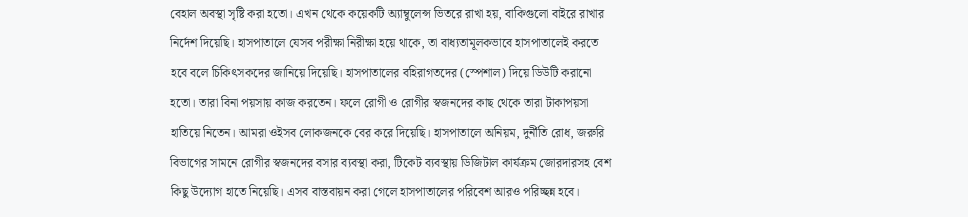বেহাল অবস্থা সৃষ্টি করা হতো। এখন থেকে কয়েকটি অ্যাম্বুলেন্স ভিতরে রাখা হয়, বাকিগুলো বাইরে রাখার নির্দেশ দিয়েছি। হাসপাতালে যেসব পরীক্ষা নিরীক্ষা হয়ে থাকে, তা বাধ্যতামূলকভাবে হাসপাতালেই করতে হবে বলে চিকিৎসকদের জানিয়ে দিয়েছি। হাসপাতালের বহিরাগতদের (স্পেশাল) দিয়ে ডিউটি করানো হতো। তারা বিনা পয়সায় কাজ করতেন। ফলে রোগী ও রোগীর স্বজনদের কাছ থেকে তারা টাকাপয়সা হাতিয়ে নিতেন। আমরা ওইসব লোকজনকে বের করে দিয়েছি। হাসপাতালে অনিয়ম, দুর্নীতি রোধ, জরুরি বিভাগের সামনে রোগীর স্বজনদের বসার ব্যবস্থা করা, টিকেট ব্যবস্থায় ডিজিটাল কার্যক্রম জোরদারসহ বেশ কিছু উদ্যোগ হাতে নিয়েছি। এসব বাস্তবায়ন করা গেলে হাসপাতালের পরিবেশ আরও পরিচ্ছন্ন হবে।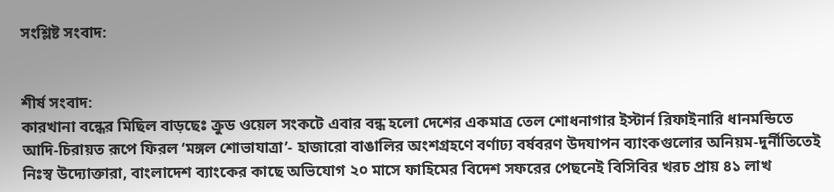সংশ্লিষ্ট সংবাদ:


শীর্ষ সংবাদ:
কারখানা বন্ধের মিছিল বাড়ছেঃ ক্রুড ওয়েল সংকটে এবার বন্ধ হলো দেশের একমাত্র তেল শোধনাগার ইস্টার্ন রিফাইনারি ধানমন্ডিতে আদি-চিরায়ত রূপে ফিরল ‘মঙ্গল শোভাযাত্রা’- হাজারো বাঙালির অংশগ্রহণে বর্ণাঢ্য বর্ষবরণ উদযাপন ব্যাংকগুলোর অনিয়ম-দুর্নীতিতেই নিঃস্ব উদ্যোক্তারা, বাংলাদেশ ব্যাংকের কাছে অভিযোগ ২০ মাসে ফাহিমের বিদেশ সফরের পেছনেই বিসিবির খরচ প্রায় ৪১ লাখ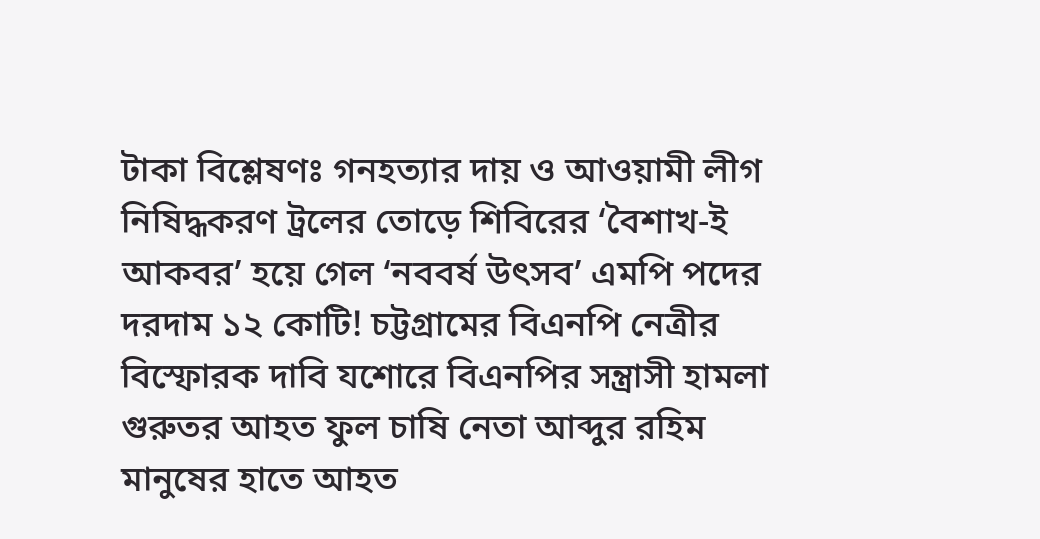টাকা বিশ্লেষণঃ গনহত্যার দায় ও আওয়ামী লীগ নিষিদ্ধকরণ ট্রলের তোড়ে শিবিরের ‘বৈশাখ-ই আকবর’ হয়ে গেল ‘নববর্ষ উৎসব’ এমপি পদের দরদাম ১২ কোটি! চট্টগ্রামের বিএনপি নেত্রীর বিস্ফোরক দাবি যশোরে বিএনপির সন্ত্রাসী হামলা গুরুতর আহত ফুল চাষি নেতা আব্দুর রহিম মানুষের হাতে আহত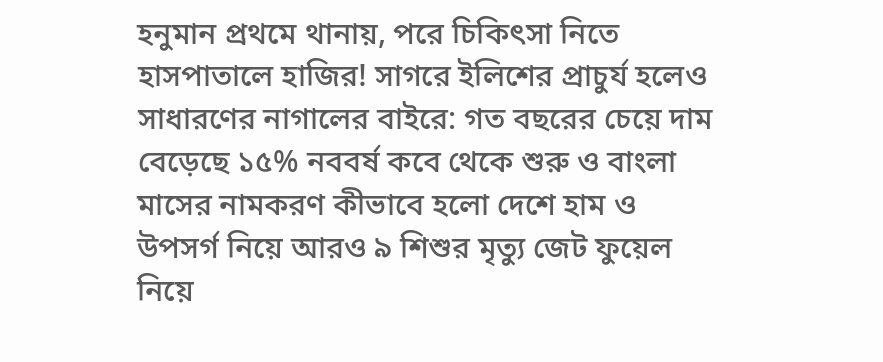হনুমান প্রথমে থানায়, পরে চিকিৎসা নিতে হাসপাতালে হাজির! সাগরে ইলিশের প্রাচুর্য হলেও সাধারণের নাগালের বাইরে: গত বছরের চেয়ে দাম বেড়েছে ১৫% নববর্ষ কবে থেকে শুরু ও বাংলা মাসের নামকরণ কীভাবে হলো দেশে হাম ও উপসর্গ নিয়ে আরও ৯ শিশুর মৃত্যু জেট ফুয়েল নিয়ে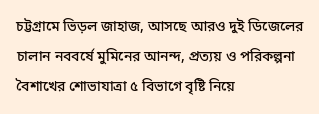চট্টগ্রামে ভিড়ল জাহাজ, আসছে আরও দুই ডিজেলের চালান নববর্ষে মুমিনের আনন্দ, প্রত্যয় ও পরিকল্পনা বৈশাখের শোভাযাত্রা ৫ বিভাগে বৃষ্টি নিয়ে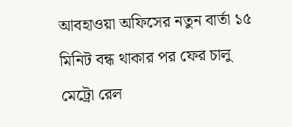আবহাওয়া অফিসের নতুন বার্তা ১৫ মিনিট বন্ধ থাকার পর ফের চালু মেট্রো রেল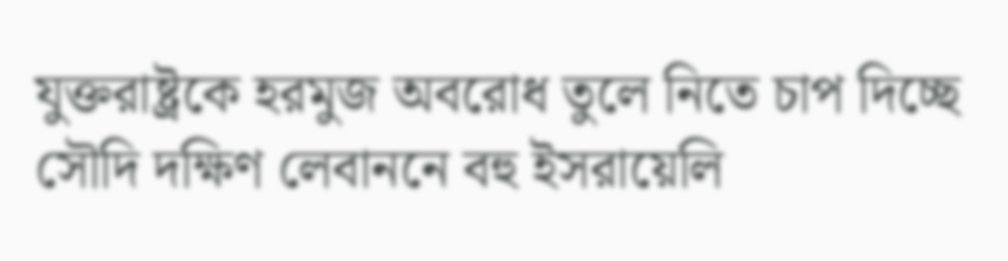যুক্তরাষ্ট্রকে হরমুজ অবরোধ তুলে নিতে চাপ দিচ্ছে সৌদি দক্ষিণ লেবাননে বহু ইসরায়েলি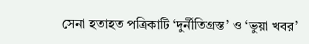সেনা হতাহত পত্রিকাটি ‘দুর্নীতিগ্রস্ত’ ও ‘ভুয়া খবর’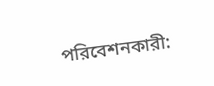পরিবেশনকারী: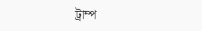ট্রাম্প